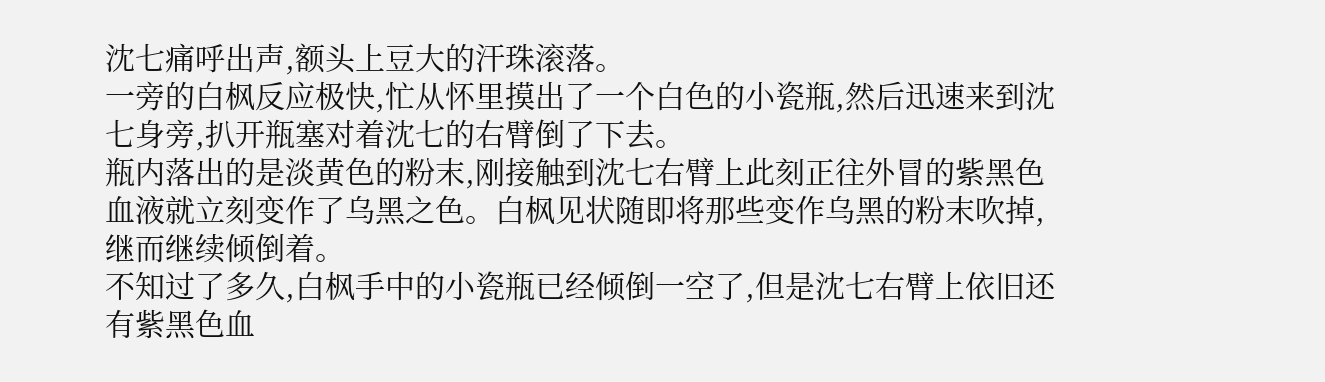沈七痛呼出声,额头上豆大的汗珠滚落。
一旁的白枫反应极快,忙从怀里摸出了一个白色的小瓷瓶,然后迅速来到沈七身旁,扒开瓶塞对着沈七的右臂倒了下去。
瓶内落出的是淡黄色的粉末,刚接触到沈七右臂上此刻正往外冒的紫黑色血液就立刻变作了乌黑之色。白枫见状随即将那些变作乌黑的粉末吹掉,继而继续倾倒着。
不知过了多久,白枫手中的小瓷瓶已经倾倒一空了,但是沈七右臂上依旧还有紫黑色血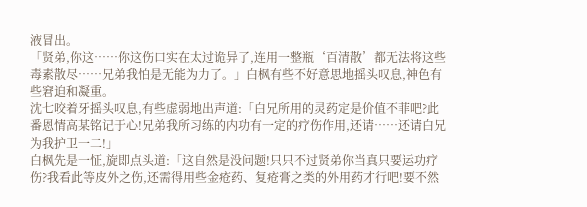液冒出。
「贤弟,你这……你这伤口实在太过诡异了,连用一整瓶‘百清散’都无法将这些毒素散尽……兄弟我怕是无能为力了。」白枫有些不好意思地摇头叹息,神色有些窘迫和凝重。
沈七咬着牙摇头叹息,有些虚弱地出声道:「白兄所用的灵药定是价值不菲吧?此番恩情高某铭记于心!兄弟我所习练的内功有一定的疗伤作用,还请……还请白兄为我护卫一二!」
白枫先是一怔,旋即点头道:「这自然是没问题!只只不过贤弟你当真只要运功疗伤?我看此等皮外之伤,还需得用些金疮药、复疮膏之类的外用药才行吧!要不然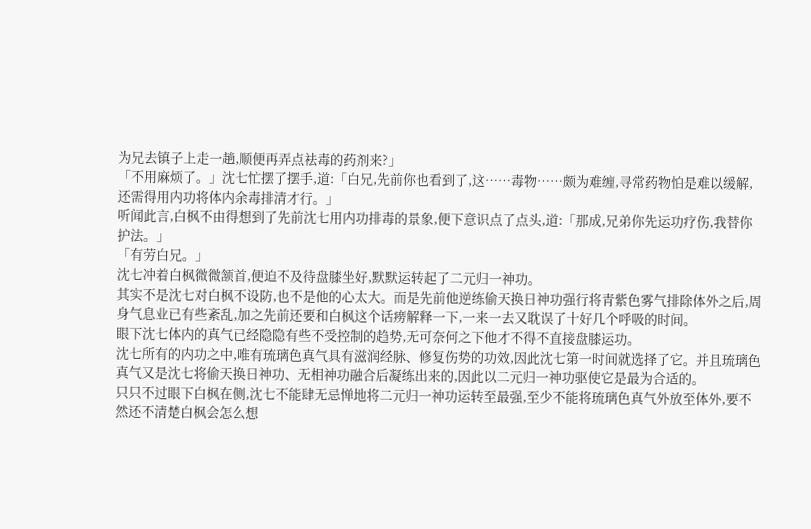为兄去镇子上走一趟,顺便再弄点祛毒的药剂来?」
「不用麻烦了。」沈七忙摆了摆手,道:「白兄,先前你也看到了,这……毒物……颇为难缠,寻常药物怕是难以缓解,还需得用内功将体内余毒排清才行。」
听闻此言,白枫不由得想到了先前沈七用内功排毒的景象,便下意识点了点头,道:「那成,兄弟你先运功疗伤,我替你护法。」
「有劳白兄。」
沈七冲着白枫微微颔首,便迫不及待盘膝坐好,默默运转起了二元归一神功。
其实不是沈七对白枫不设防,也不是他的心太大。而是先前他逆练偷天换日神功强行将青紫色雾气排除体外之后,周身气息业已有些紊乱,加之先前还要和白枫这个话痨解释一下,一来一去又耽误了十好几个呼吸的时间。
眼下沈七体内的真气已经隐隐有些不受控制的趋势,无可奈何之下他才不得不直接盘膝运功。
沈七所有的内功之中,唯有琉璃色真气具有滋润经脉、修复伤势的功效,因此沈七第一时间就选择了它。并且琉璃色真气又是沈七将偷天换日神功、无相神功融合后凝练出来的,因此以二元归一神功驱使它是最为合适的。
只只不过眼下白枫在侧,沈七不能肆无忌惮地将二元归一神功运转至最强,至少不能将琉璃色真气外放至体外,要不然还不清楚白枫会怎么想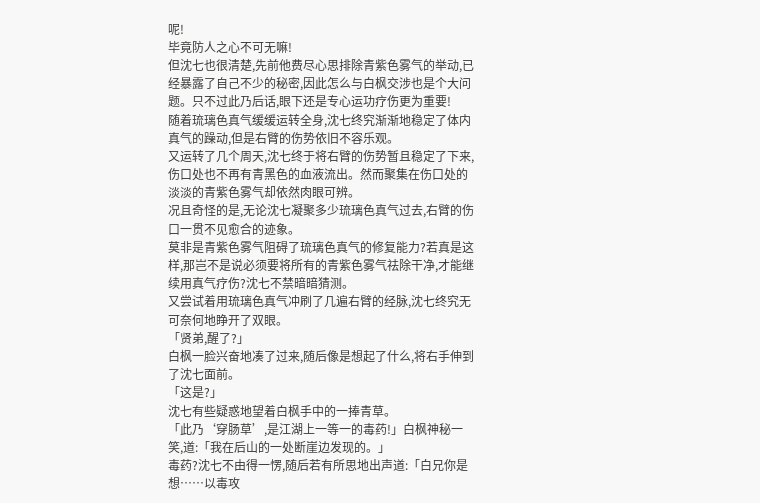呢!
毕竟防人之心不可无嘛!
但沈七也很清楚,先前他费尽心思排除青紫色雾气的举动,已经暴露了自己不少的秘密,因此怎么与白枫交涉也是个大问题。只不过此乃后话,眼下还是专心运功疗伤更为重要!
随着琉璃色真气缓缓运转全身,沈七终究渐渐地稳定了体内真气的躁动,但是右臂的伤势依旧不容乐观。
又运转了几个周天,沈七终于将右臂的伤势暂且稳定了下来,伤口处也不再有青黑色的血液流出。然而聚集在伤口处的淡淡的青紫色雾气却依然肉眼可辨。
况且奇怪的是,无论沈七凝聚多少琉璃色真气过去,右臂的伤口一贯不见愈合的迹象。
莫非是青紫色雾气阻碍了琉璃色真气的修复能力?若真是这样,那岂不是说必须要将所有的青紫色雾气祛除干净,才能继续用真气疗伤?沈七不禁暗暗猜测。
又尝试着用琉璃色真气冲刷了几遍右臂的经脉,沈七终究无可奈何地睁开了双眼。
「贤弟,醒了?」
白枫一脸兴奋地凑了过来,随后像是想起了什么,将右手伸到了沈七面前。
「这是?」
沈七有些疑惑地望着白枫手中的一捧青草。
「此乃‘穿肠草’,是江湖上一等一的毒药!」白枫神秘一笑,道:「我在后山的一处断崖边发现的。」
毒药?沈七不由得一愣,随后若有所思地出声道:「白兄你是想……以毒攻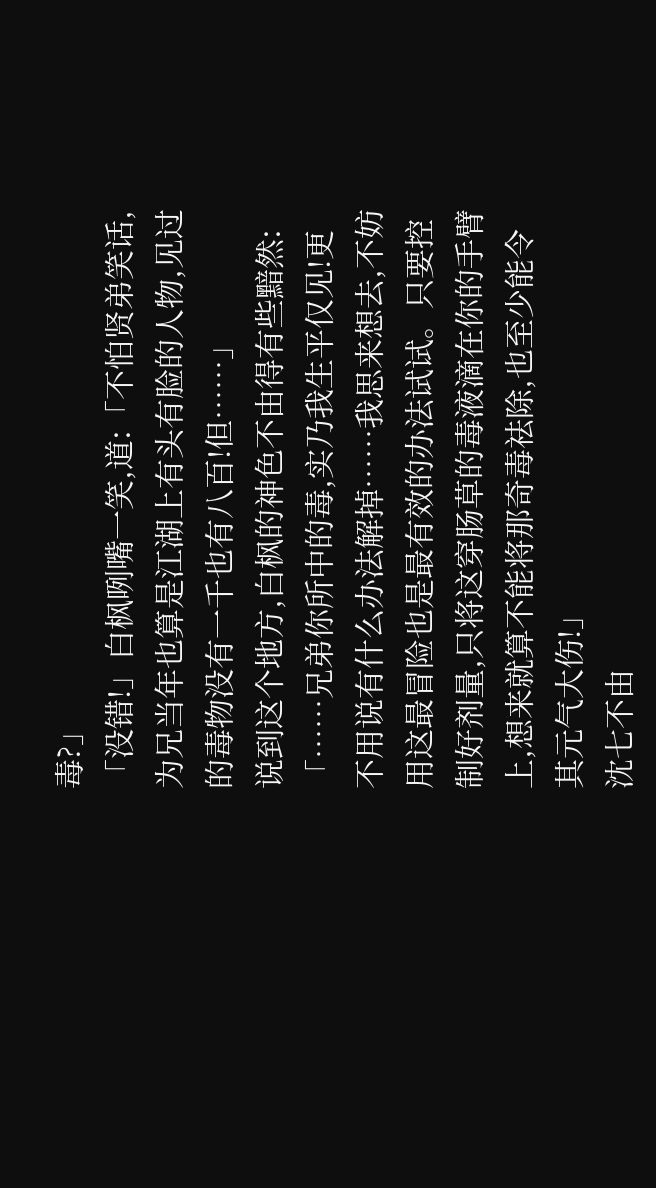毒?」
「没错!」白枫咧嘴一笑,道:「不怕贤弟笑话,为兄当年也算是江湖上有头有脸的人物,见过的毒物没有一千也有八百!但……」
说到这个地方,白枫的神色不由得有些黯然:「……兄弟你所中的毒,实乃我生平仅见!更不用说有什么办法解掉……我思来想去,不妨用这最冒险也是最有效的办法试试。只要控制好剂量,只将这穿肠草的毒液滴在你的手臂上,想来就算不能将那奇毒祛除,也至少能令其元气大伤!」
沈七不由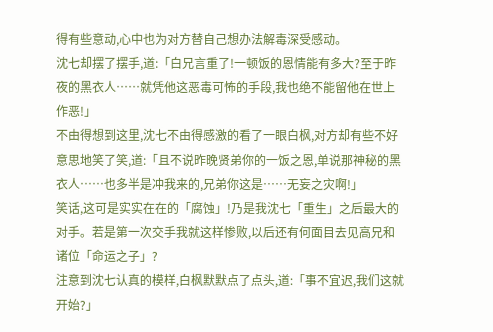得有些意动,心中也为对方替自己想办法解毒深受感动。
沈七却摆了摆手,道:「白兄言重了!一顿饭的恩情能有多大?至于昨夜的黑衣人……就凭他这恶毒可怖的手段,我也绝不能留他在世上作恶!」
不由得想到这里,沈七不由得感激的看了一眼白枫,对方却有些不好意思地笑了笑,道:「且不说昨晚贤弟你的一饭之恩,单说那神秘的黑衣人……也多半是冲我来的,兄弟你这是……无妄之灾啊!」
笑话,这可是实实在在的「腐蚀」!乃是我沈七「重生」之后最大的对手。若是第一次交手我就这样惨败,以后还有何面目去见高兄和诸位「命运之子」?
注意到沈七认真的模样,白枫默默点了点头,道:「事不宜迟,我们这就开始?」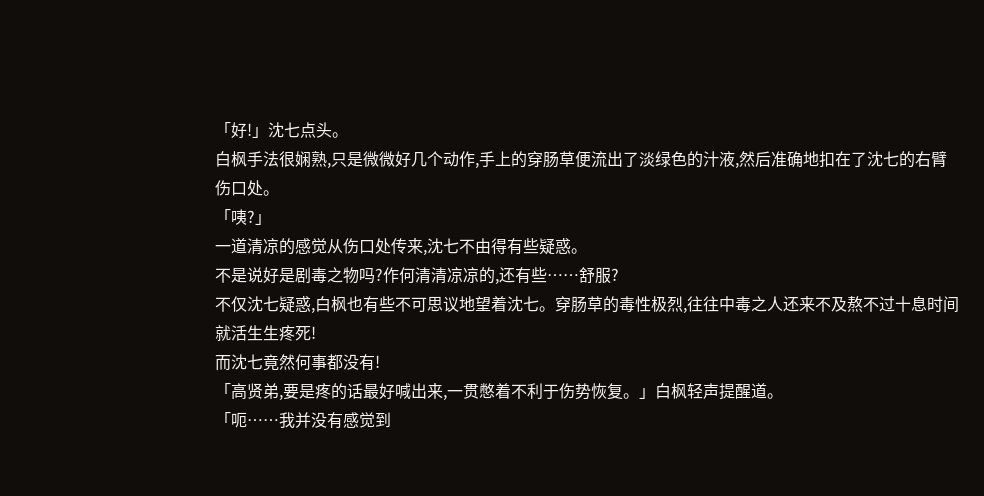「好!」沈七点头。
白枫手法很娴熟,只是微微好几个动作,手上的穿肠草便流出了淡绿色的汁液,然后准确地扣在了沈七的右臂伤口处。
「咦?」
一道清凉的感觉从伤口处传来,沈七不由得有些疑惑。
不是说好是剧毒之物吗?作何清清凉凉的,还有些……舒服?
不仅沈七疑惑,白枫也有些不可思议地望着沈七。穿肠草的毒性极烈,往往中毒之人还来不及熬不过十息时间就活生生疼死!
而沈七竟然何事都没有!
「高贤弟,要是疼的话最好喊出来,一贯憋着不利于伤势恢复。」白枫轻声提醒道。
「呃……我并没有感觉到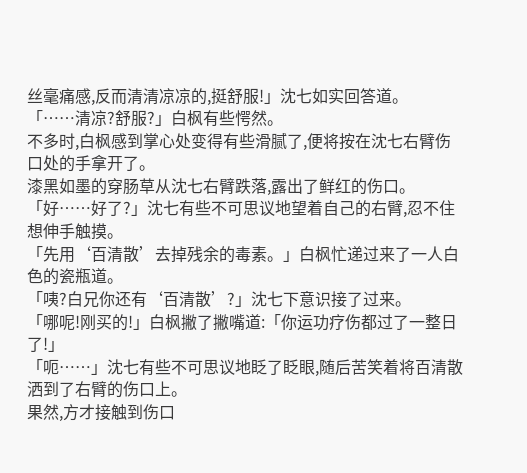丝毫痛感,反而清清凉凉的,挺舒服!」沈七如实回答道。
「……清凉?舒服?」白枫有些愕然。
不多时,白枫感到掌心处变得有些滑腻了,便将按在沈七右臂伤口处的手拿开了。
漆黑如墨的穿肠草从沈七右臂跌落,露出了鲜红的伤口。
「好……好了?」沈七有些不可思议地望着自己的右臂,忍不住想伸手触摸。
「先用‘百清散’去掉残余的毒素。」白枫忙递过来了一人白色的瓷瓶道。
「咦?白兄你还有‘百清散’?」沈七下意识接了过来。
「哪呢!刚买的!」白枫撇了撇嘴道:「你运功疗伤都过了一整日了!」
「呃……」沈七有些不可思议地眨了眨眼,随后苦笑着将百清散洒到了右臂的伤口上。
果然,方才接触到伤口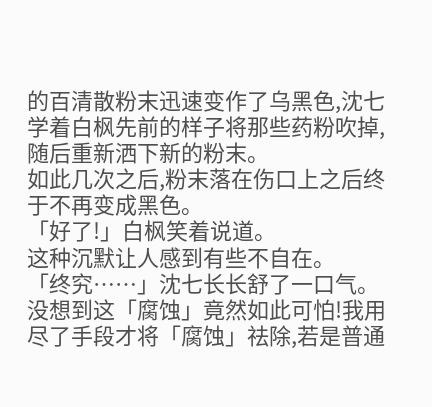的百清散粉末迅速变作了乌黑色,沈七学着白枫先前的样子将那些药粉吹掉,随后重新洒下新的粉末。
如此几次之后,粉末落在伤口上之后终于不再变成黑色。
「好了!」白枫笑着说道。
这种沉默让人感到有些不自在。
「终究……」沈七长长舒了一口气。
没想到这「腐蚀」竟然如此可怕!我用尽了手段才将「腐蚀」祛除,若是普通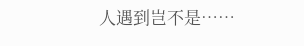人遇到岂不是……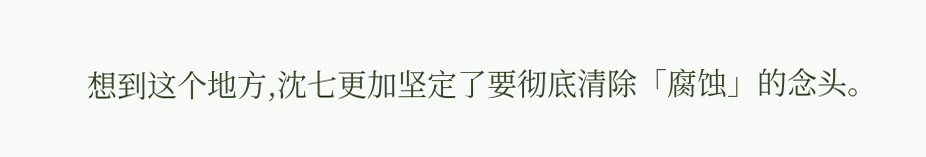想到这个地方,沈七更加坚定了要彻底清除「腐蚀」的念头。